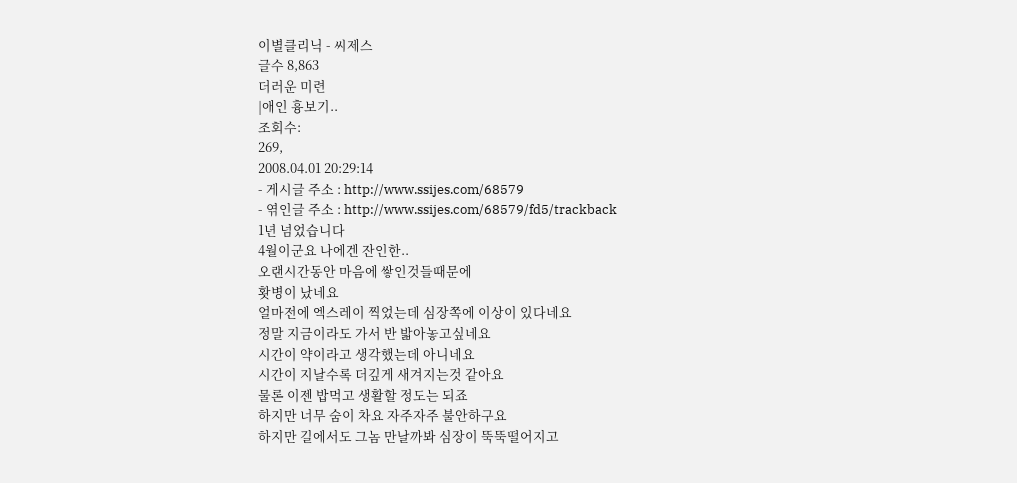이별클리닉 - 씨제스
글수 8,863
더러운 미련
|애인 흉보기..
조회수:
269,
2008.04.01 20:29:14
- 게시글 주소 : http://www.ssijes.com/68579
- 엮인글 주소 : http://www.ssijes.com/68579/fd5/trackback
1년 넘었습니다
4월이군요 나에겐 잔인한..
오랜시간동안 마음에 쌓인것들때문에
홧병이 났네요
얼마전에 엑스레이 찍었는데 심장쪽에 이상이 있다네요
정말 지금이라도 가서 반 밟아놓고싶네요
시간이 약이라고 생각했는데 아니네요
시간이 지날수록 더깊게 새겨지는것 같아요
물론 이젠 밥먹고 생활할 정도는 되죠
하지만 너무 숨이 차요 자주자주 불안하구요
하지만 길에서도 그놈 만날까봐 심장이 뚝뚝떨어지고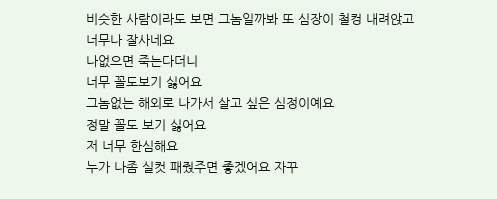비슷한 사람이라도 보면 그놈일까봐 또 심장이 철컹 내려앉고
너무나 잘사네요
나없으면 죽는다더니
너무 꼴도보기 싫어요
그놈없는 해외로 나가서 살고 싶은 심정이예요
정말 꼴도 보기 싫어요
저 너무 한심해요
누가 나좀 실컷 패줬주면 좋겠어요 자꾸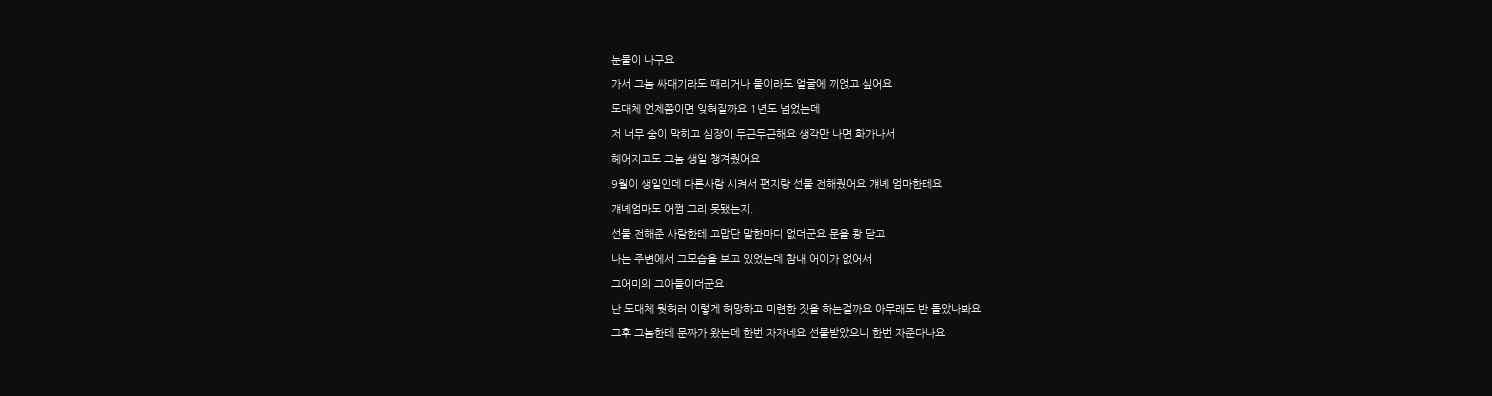눈물이 나구요
가서 그놈 싸대기라도 때리거나 물이라도 얼굴에 끼얹고 싶어요
도대체 언제쯤이면 잊혀질까요 1년도 넘었는데
저 너무 숨이 막히고 심장이 두근두근해요 생각만 나면 화가나서
헤어지고도 그놈 생일 챙겨줬어요
9월이 생일인데 다른사람 시켜서 편지랑 선물 전해줬어요 걔녜 엄마한테요
걔녜엄마도 어쩜 그리 못됐는지.
선물 전해준 사람한테 고맙단 말한마디 없더군요 문을 쾅 닫고
나는 주변에서 그모습을 보고 있었는데 참내 어이가 없어서
그어미의 그아들이더군요
난 도대체 뭣허러 이렇게 허망하고 미련한 짓을 하는걸까요 아무래도 반 돌았나봐요
그후 그놈한테 문짜가 왔는데 한번 자자네요 선물받았으니 한번 자준다나요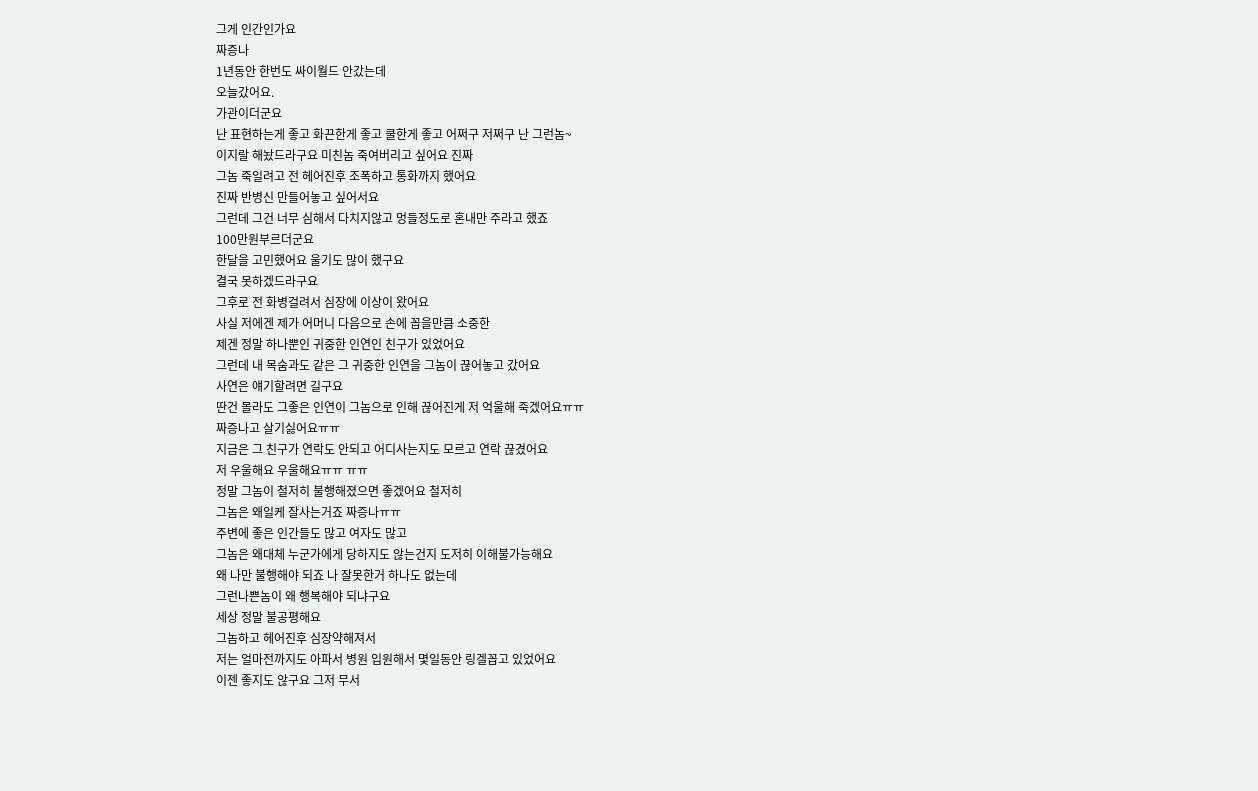그게 인간인가요
짜증나
1년동안 한번도 싸이월드 안갔는데
오늘갔어요.
가관이더군요
난 표현하는게 좋고 화끈한게 좋고 쿨한게 좋고 어쩌구 저쩌구 난 그런놈~
이지랄 해놨드라구요 미친놈 죽여버리고 싶어요 진짜
그놈 죽일려고 전 헤어진후 조폭하고 통화까지 했어요
진짜 반병신 만들어놓고 싶어서요
그런데 그건 너무 심해서 다치지않고 멍들정도로 혼내만 주라고 했죠
100만원부르더군요
한달을 고민했어요 울기도 많이 했구요
결국 못하겠드라구요
그후로 전 화병걸려서 심장에 이상이 왔어요
사실 저에겐 제가 어머니 다음으로 손에 꼽을만큼 소중한
제겐 정말 하나뿐인 귀중한 인연인 친구가 있었어요
그런데 내 목숨과도 같은 그 귀중한 인연을 그놈이 끊어놓고 갔어요
사연은 얘기할려면 길구요
딴건 몰라도 그좋은 인연이 그놈으로 인해 끊어진게 저 억울해 죽겠어요ㅠㅠ
짜증나고 살기싫어요ㅠㅠ
지금은 그 친구가 연락도 안되고 어디사는지도 모르고 연락 끊겼어요
저 우울해요 우울해요ㅠㅠ ㅠㅠ
정말 그놈이 철저히 불행해졌으면 좋겠어요 철저히
그놈은 왜일케 잘사는거죠 짜증나ㅠㅠ
주변에 좋은 인간들도 많고 여자도 많고
그놈은 왜대체 누군가에게 당하지도 않는건지 도저히 이해불가능해요
왜 나만 불행해야 되죠 나 잘못한거 하나도 없는데
그런나쁜놈이 왜 행복해야 되냐구요
세상 정말 불공평해요
그놈하고 헤어진후 심장약해져서
저는 얼마전까지도 아파서 병원 입원해서 몇일동안 링겔꼽고 있었어요
이젠 좋지도 않구요 그저 무서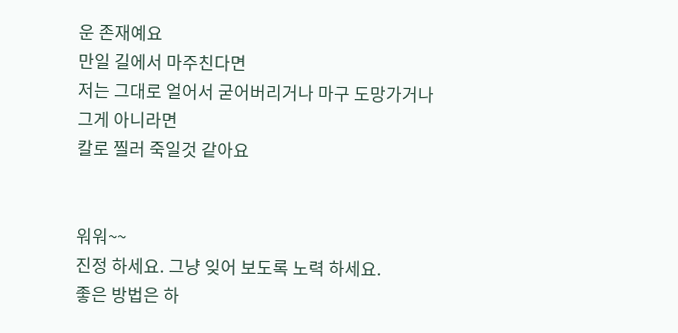운 존재예요
만일 길에서 마주친다면
저는 그대로 얼어서 굳어버리거나 마구 도망가거나
그게 아니라면
칼로 찔러 죽일것 같아요


워워~~
진정 하세요. 그냥 잊어 보도록 노력 하세요.
좋은 방법은 하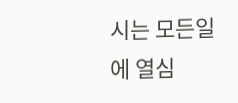시는 모든일에 열심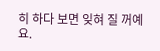히 하다 보면 잊혀 질 꺼예요.